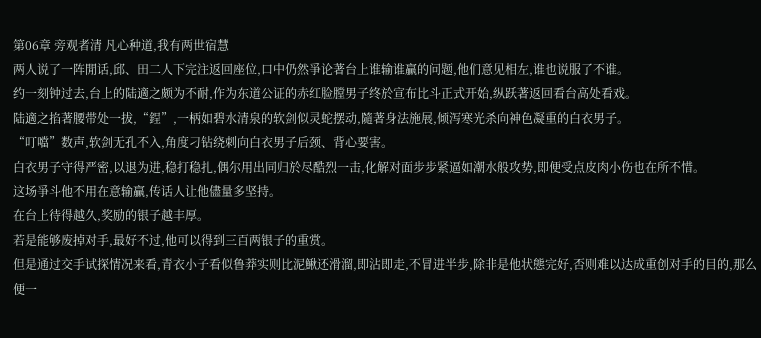第06章 旁观者清 凡心种道,我有两世宿慧
两人说了一阵閒话,邱、田二人下完注返回座位,口中仍然爭论著台上谁输谁贏的问题,他们意见相左,谁也说服了不谁。
约一刻钟过去,台上的陆適之颇为不耐,作为东道公证的赤红脸膛男子终於宣布比斗正式开始,纵跃著返回看台高处看戏。
陆適之掐著腰带处一拔,“鋥”,一柄如碧水清泉的软剑似灵蛇摆动,隨著身法施展,倾泻寒光杀向神色凝重的白衣男子。
“叮噹”数声,软剑无孔不入,角度刁钻绕刺向白衣男子后颈、背心要害。
白衣男子守得严密,以退为进,稳打稳扎,偶尔用出同归於尽酷烈一击,化解对面步步紧逼如潮水般攻势,即便受点皮肉小伤也在所不惜。
这场爭斗他不用在意输贏,传话人让他儘量多坚持。
在台上待得越久,奖励的银子越丰厚。
若是能够废掉对手,最好不过,他可以得到三百两银子的重赏。
但是通过交手试探情况来看,青衣小子看似鲁莽实则比泥鰍还滑溜,即沾即走,不冒进半步,除非是他状態完好,否则难以达成重创对手的目的,那么便一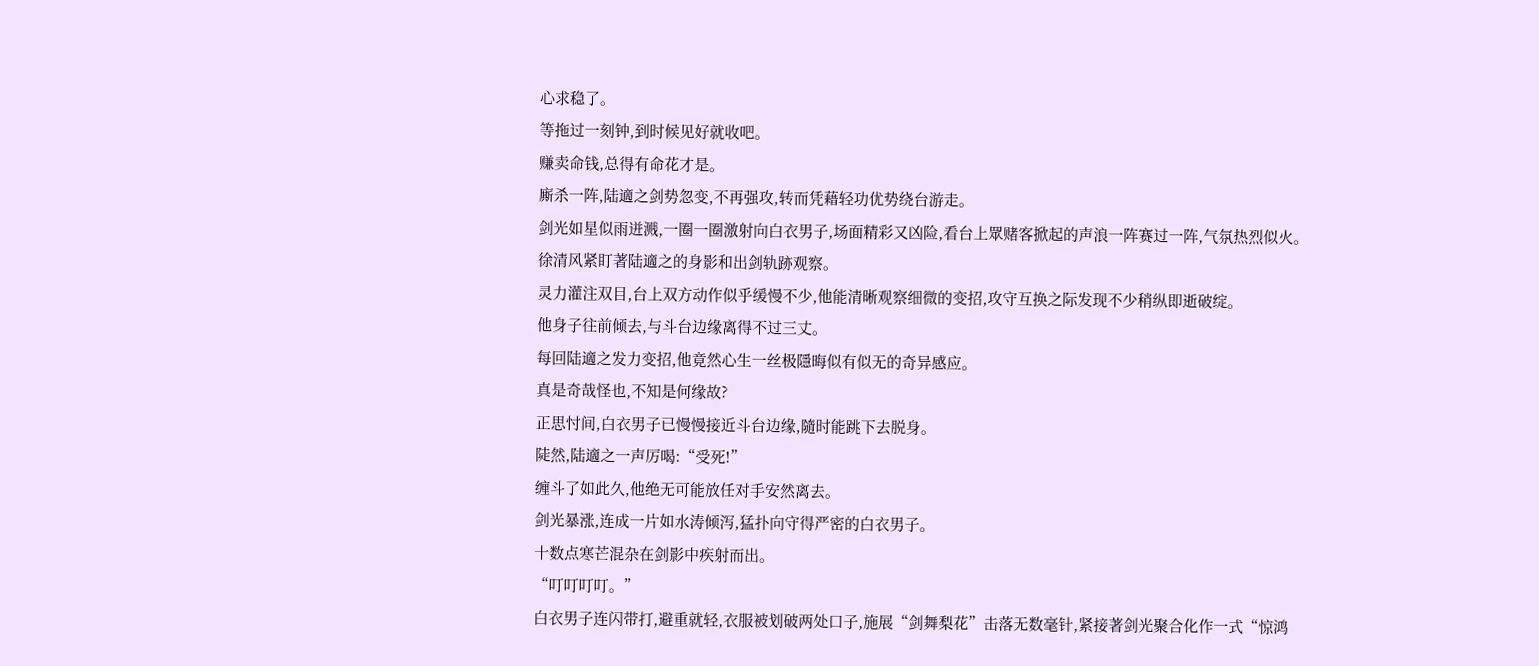心求稳了。
等拖过一刻钟,到时候见好就收吧。
赚卖命钱,总得有命花才是。
廝杀一阵,陆適之剑势忽变,不再强攻,转而凭藉轻功优势绕台游走。
剑光如星似雨迸溅,一圈一圈激射向白衣男子,场面精彩又凶险,看台上眾赌客掀起的声浪一阵赛过一阵,气氛热烈似火。
徐清风紧盯著陆適之的身影和出剑轨跡观察。
灵力灌注双目,台上双方动作似乎缓慢不少,他能清晰观察细微的变招,攻守互换之际发现不少稍纵即逝破绽。
他身子往前倾去,与斗台边缘离得不过三丈。
每回陆適之发力变招,他竟然心生一丝极隱晦似有似无的奇异感应。
真是奇哉怪也,不知是何缘故?
正思忖间,白衣男子已慢慢接近斗台边缘,隨时能跳下去脱身。
陡然,陆適之一声厉喝:“受死!”
缠斗了如此久,他绝无可能放任对手安然离去。
剑光暴涨,连成一片如水涛倾泻,猛扑向守得严密的白衣男子。
十数点寒芒混杂在剑影中疾射而出。
“叮叮叮叮。”
白衣男子连闪带打,避重就轻,衣服被划破两处口子,施展“剑舞梨花”击落无数毫针,紧接著剑光聚合化作一式“惊鸿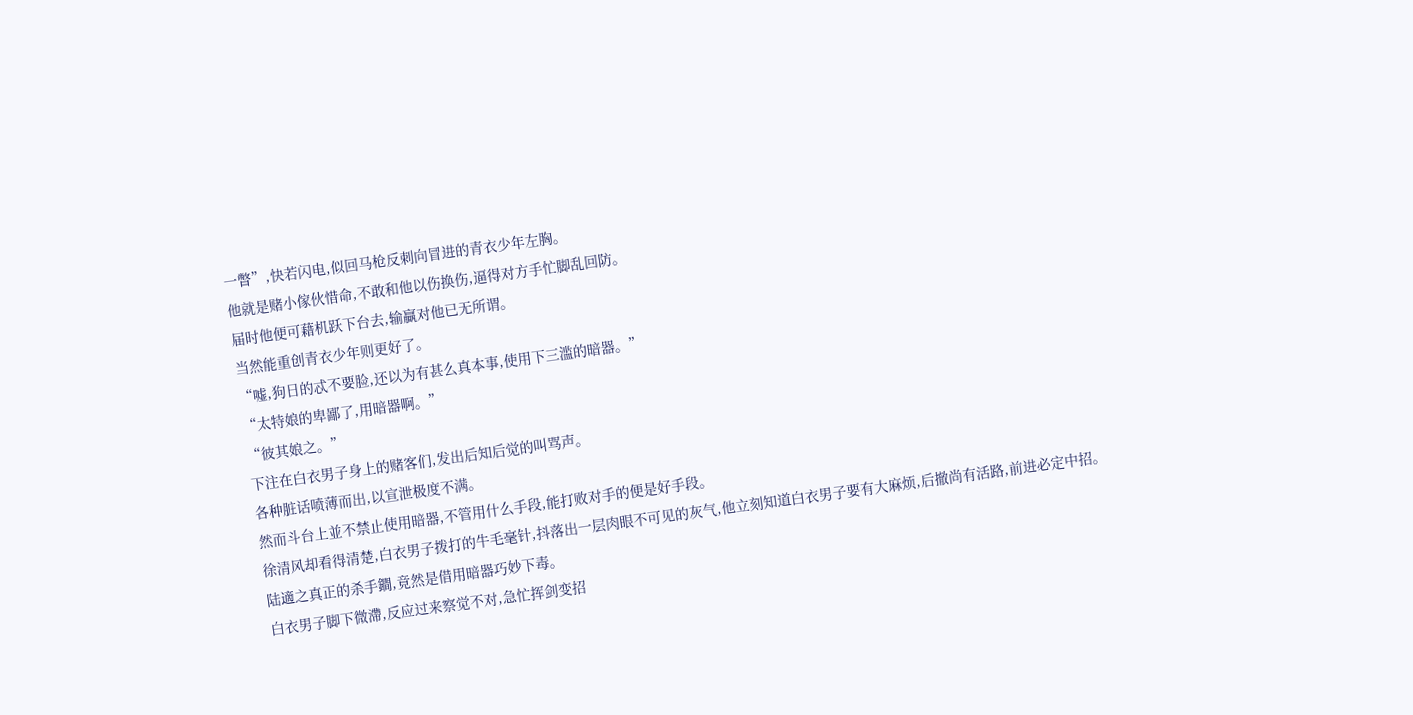一瞥”,快若闪电,似回马枪反刺向冒进的青衣少年左胸。
他就是赌小傢伙惜命,不敢和他以伤换伤,逼得对方手忙脚乱回防。
届时他便可藉机跃下台去,输贏对他已无所谓。
当然能重创青衣少年则更好了。
“嘘,狗日的忒不要脸,还以为有甚么真本事,使用下三滥的暗器。”
“太特娘的卑鄙了,用暗器啊。”
“彼其娘之。”
下注在白衣男子身上的赌客们,发出后知后觉的叫骂声。
各种脏话喷薄而出,以宣泄极度不满。
然而斗台上並不禁止使用暗器,不管用什么手段,能打败对手的便是好手段。
徐清风却看得清楚,白衣男子拨打的牛毛毫针,抖落出一层肉眼不可见的灰气,他立刻知道白衣男子要有大麻烦,后撤尚有活路,前进必定中招。
陆適之真正的杀手鐧,竟然是借用暗器巧妙下毒。
白衣男子脚下微滯,反应过来察觉不对,急忙挥剑变招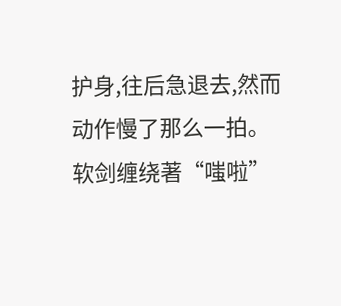护身,往后急退去,然而动作慢了那么一拍。
软剑缠绕著“嗤啦”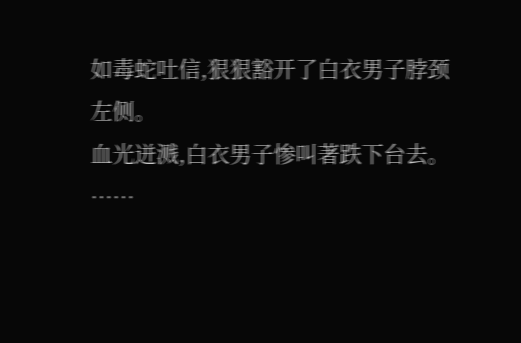如毒蛇吐信,狠狠豁开了白衣男子脖颈左侧。
血光迸溅,白衣男子惨叫著跌下台去。
……